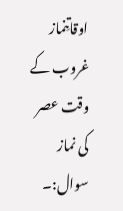اوقاتِنماز
غروب کے وقت عصر کی نماز
سوال:۔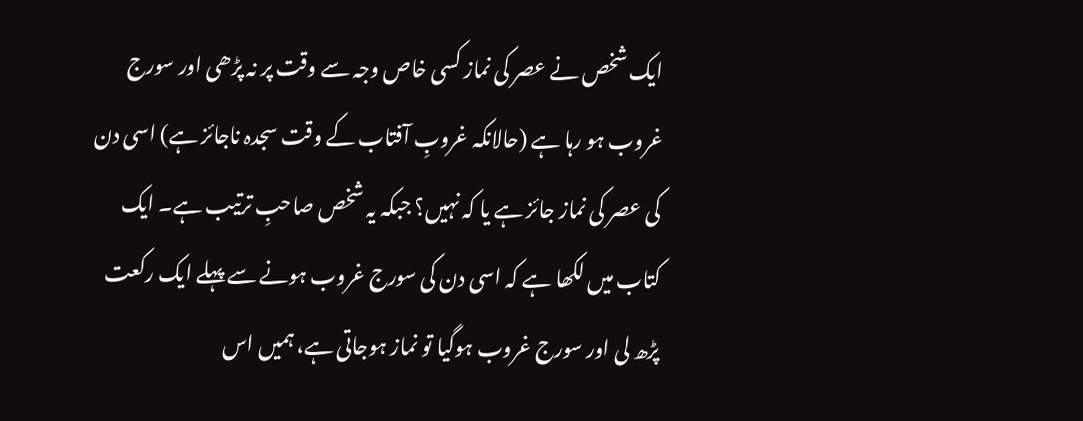ایک شخص نے عصر کی نماز کسی خاص وجہ سے وقت پر نہ پڑھی اور سورج غروب ہو رہا ہے (حالانکہ غروبِ آفتاب کے وقت سجدہ ناجائز ہے) اسی دن کی عصر کی نماز جائز ہے یا کہ نہیں؟ جبکہ یہ شخص صاحبِ ترتیب ہے۔ ایک کتاب میں لکھا ہے کہ اسی دن کی سورج غروب ہونے سے پہلے ایک رکعت پڑھ لی اور سورج غروب ہوگیا تو نماز ہوجاتی ہے، ہمیں اس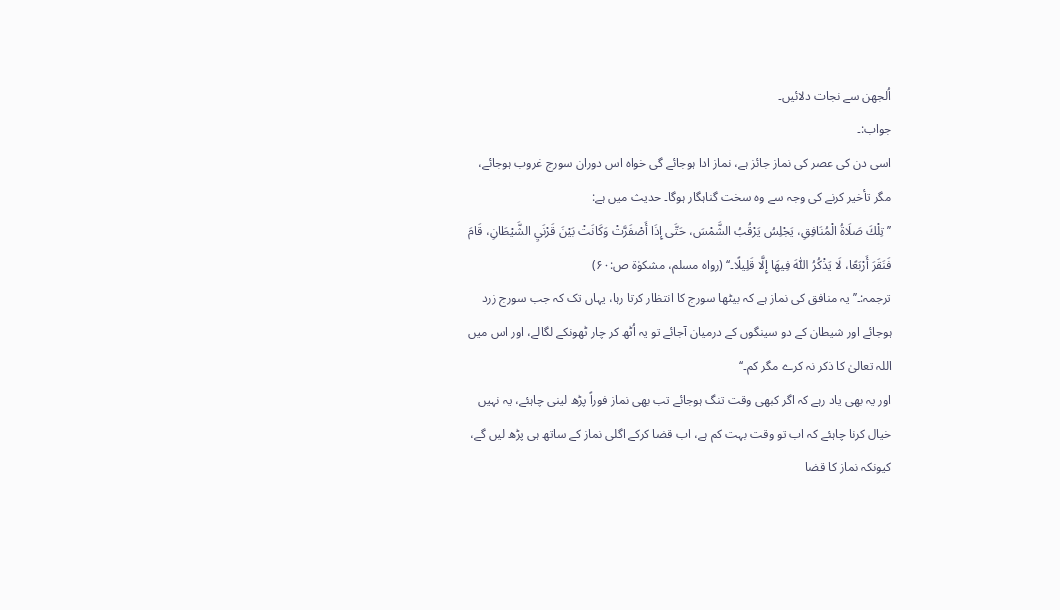اُلجھن سے نجات دلائیں۔
جواب:۔
اسی دن کی عصر کی نماز جائز ہے، نماز ادا ہوجائے گی خواہ اس دوران سورج غروب ہوجائے، مگر تأخیر کرنے کی وجہ سے وہ سخت گناہگار ہوگا۔ حدیث میں ہے:
’’تِلْكَ صَلَاةُ الْمُنَافِقِ، يَجْلِسُ يَرْقُبُ الشَّمْسَ، حَتَّى إِذَا أَصْفَرَّتْ وَكَانَتْ بَيْنَ قَرْنَيِ الشَّيْطَانِ، قَامَ فَنَقَرَ أَرْبَعًا، لَا يَذْكُرُ اللّٰهَ فِيهَا إِلَّا قَلِيلًا۔‘‘ (رواہ مسلم، مشکوٰۃ ص:۶۰)
ترجمہ:۔’’یہ منافق کی نماز ہے کہ بیٹھا سورج کا انتظار کرتا رہا، یہاں تک کہ جب سورج زرد ہوجائے اور شیطان کے دو سینگوں کے درمیان آجائے تو یہ اُٹھ کر چار ٹھونکے لگالے، اور اس میں اللہ تعالیٰ کا ذکر نہ کرے مگر کم۔‘‘
اور یہ بھی یاد رہے کہ اگر کبھی وقت تنگ ہوجائے تب بھی نماز فوراً پڑھ لینی چاہئے، یہ نہیں خیال کرنا چاہئے کہ اب تو وقت بہت کم ہے، اب قضا کرکے اگلی نماز کے ساتھ ہی پڑھ لیں گے، کیونکہ نماز کا قضا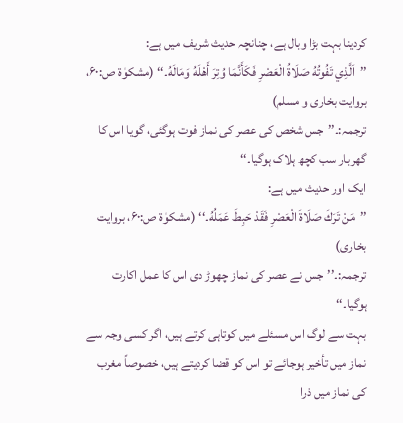کردینا بہت بڑا وبال ہے، چنانچہ حدیث شریف میں ہے:
’’اَلَّذِي تَفُوتُهُ صَلَاةُ الْعَصْرِ فَكَأَنَّمَا وُتِرَ أَهْلَهُ وَمَالَهُ۔‘‘ (مشکوٰۃ ص:۶۰، بروایت بخاری و مسلم)
ترجمہ:۔’’جس شخص کی عصر کی نماز فوت ہوگئی، گویا اس کا گھربار سب کچھ ہلاک ہوگیا۔‘‘
ایک اور حدیث میں ہے:
’’مَنْ تَرَكَ صَلَاةَ الْعَصْرِ فَقَدْ حَبِطَ عَمَلُهُ۔‘‘ (مشکوٰۃ ص:۶۰، بروایت بخاری)
ترجمہ:۔’’جس نے عصر کی نماز چھوڑ دی اس کا عمل اکارت ہوگیا۔‘‘
بہت سے لوگ اس مسئلے میں کوتاہی کرتے ہیں، اگر کسی وجہ سے نماز میں تأخیر ہوجائے تو اس کو قضا کردیتے ہیں، خصوصاً مغرب کی نماز میں ذرا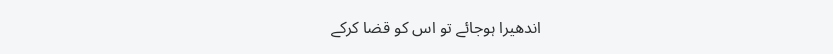اندھیرا ہوجائے تو اس کو قضا کرکے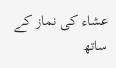عشاء کی نماز کے ساتھ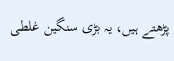پڑھتے ہیں، یہ بڑی سنگین غلطی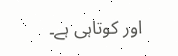اور کوتاہی ہے۔